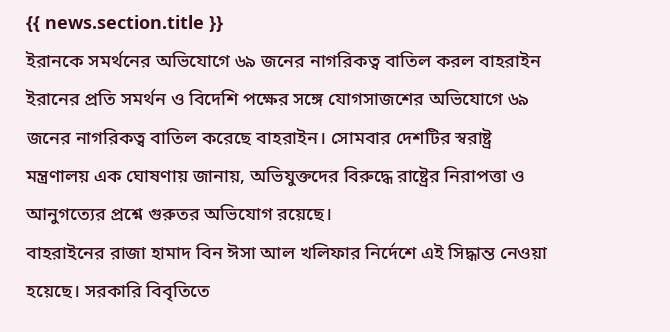{{ news.section.title }}
ইরানকে সমর্থনের অভিযোগে ৬৯ জনের নাগরিকত্ব বাতিল করল বাহরাইন
ইরানের প্রতি সমর্থন ও বিদেশি পক্ষের সঙ্গে যোগসাজশের অভিযোগে ৬৯ জনের নাগরিকত্ব বাতিল করেছে বাহরাইন। সোমবার দেশটির স্বরাষ্ট্র মন্ত্রণালয় এক ঘোষণায় জানায়, অভিযুক্তদের বিরুদ্ধে রাষ্ট্রের নিরাপত্তা ও আনুগত্যের প্রশ্নে গুরুতর অভিযোগ রয়েছে।
বাহরাইনের রাজা হামাদ বিন ঈসা আল খলিফার নির্দেশে এই সিদ্ধান্ত নেওয়া হয়েছে। সরকারি বিবৃতিতে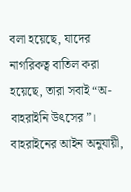বলা হয়েছে, যাদের নাগরিকত্ব বাতিল করা হয়েছে, তারা সবাই “অ-বাহরাইনি উৎসের”। বাহরাইনের আইন অনুযায়ী,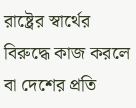রাষ্ট্রের স্বার্থের বিরুদ্ধে কাজ করলে বা দেশের প্রতি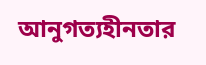আনুগত্যহীনতার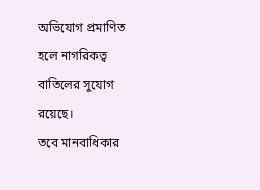অভিযোগ প্রমাণিত হলে নাগরিকত্ব বাতিলের সুযোগ রয়েছে।
তবে মানবাধিকার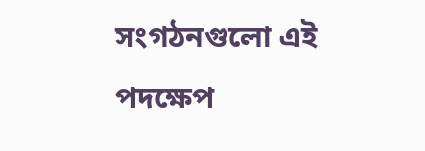সংগঠনগুলো এই পদক্ষেপ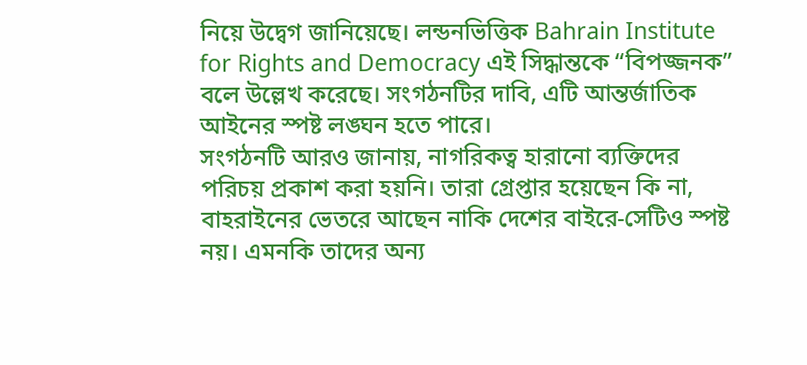নিয়ে উদ্বেগ জানিয়েছে। লন্ডনভিত্তিক Bahrain Institute for Rights and Democracy এই সিদ্ধান্তকে “বিপজ্জনক” বলে উল্লেখ করেছে। সংগঠনটির দাবি, এটি আন্তর্জাতিক আইনের স্পষ্ট লঙ্ঘন হতে পারে।
সংগঠনটি আরও জানায়, নাগরিকত্ব হারানো ব্যক্তিদের পরিচয় প্রকাশ করা হয়নি। তারা গ্রেপ্তার হয়েছেন কি না, বাহরাইনের ভেতরে আছেন নাকি দেশের বাইরে-সেটিও স্পষ্ট নয়। এমনকি তাদের অন্য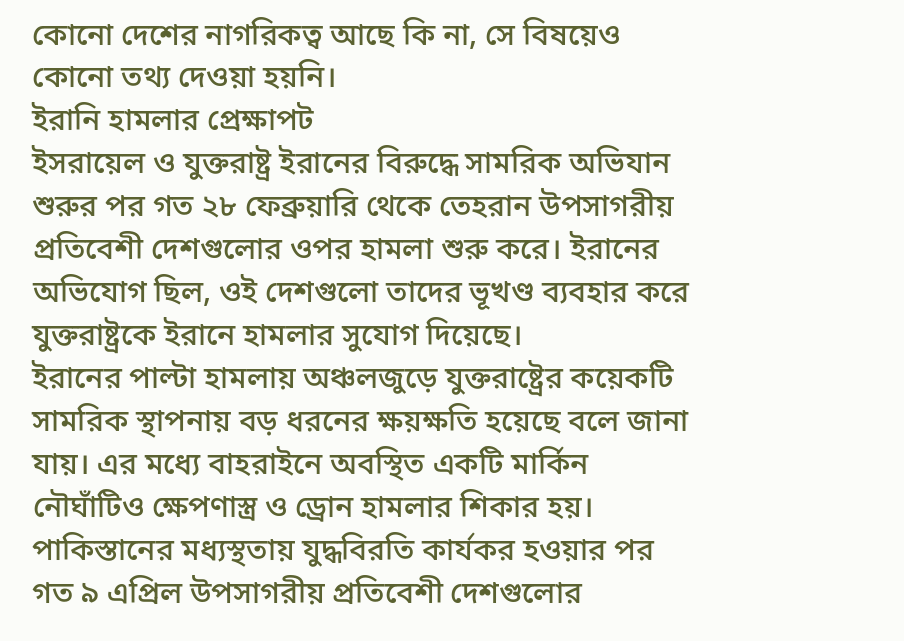কোনো দেশের নাগরিকত্ব আছে কি না, সে বিষয়েও কোনো তথ্য দেওয়া হয়নি।
ইরানি হামলার প্রেক্ষাপট
ইসরায়েল ও যুক্তরাষ্ট্র ইরানের বিরুদ্ধে সামরিক অভিযান শুরুর পর গত ২৮ ফেব্রুয়ারি থেকে তেহরান উপসাগরীয় প্রতিবেশী দেশগুলোর ওপর হামলা শুরু করে। ইরানের অভিযোগ ছিল, ওই দেশগুলো তাদের ভূখণ্ড ব্যবহার করে যুক্তরাষ্ট্রকে ইরানে হামলার সুযোগ দিয়েছে।
ইরানের পাল্টা হামলায় অঞ্চলজুড়ে যুক্তরাষ্ট্রের কয়েকটি সামরিক স্থাপনায় বড় ধরনের ক্ষয়ক্ষতি হয়েছে বলে জানা যায়। এর মধ্যে বাহরাইনে অবস্থিত একটি মার্কিন নৌঘাঁটিও ক্ষেপণাস্ত্র ও ড্রোন হামলার শিকার হয়।
পাকিস্তানের মধ্যস্থতায় যুদ্ধবিরতি কার্যকর হওয়ার পর গত ৯ এপ্রিল উপসাগরীয় প্রতিবেশী দেশগুলোর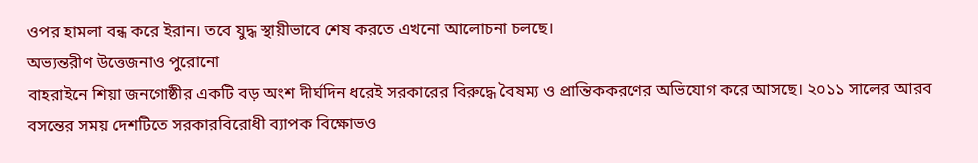ওপর হামলা বন্ধ করে ইরান। তবে যুদ্ধ স্থায়ীভাবে শেষ করতে এখনো আলোচনা চলছে।
অভ্যন্তরীণ উত্তেজনাও পুরোনো
বাহরাইনে শিয়া জনগোষ্ঠীর একটি বড় অংশ দীর্ঘদিন ধরেই সরকারের বিরুদ্ধে বৈষম্য ও প্রান্তিককরণের অভিযোগ করে আসছে। ২০১১ সালের আরব বসন্তের সময় দেশটিতে সরকারবিরোধী ব্যাপক বিক্ষোভও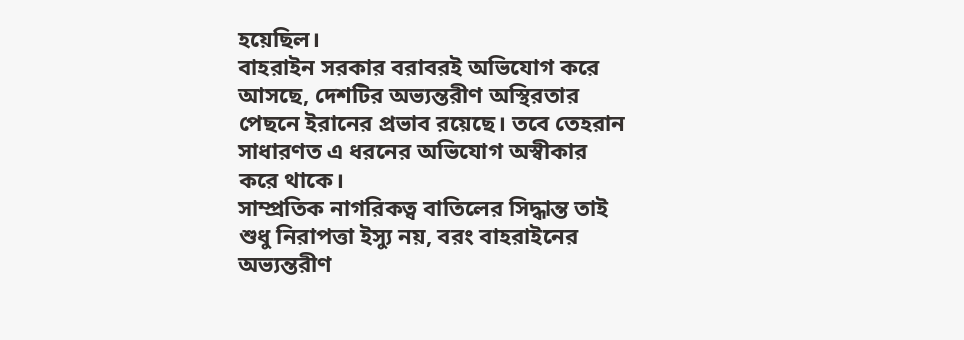হয়েছিল।
বাহরাইন সরকার বরাবরই অভিযোগ করে আসছে, দেশটির অভ্যন্তরীণ অস্থিরতার পেছনে ইরানের প্রভাব রয়েছে। তবে তেহরান সাধারণত এ ধরনের অভিযোগ অস্বীকার করে থাকে।
সাম্প্রতিক নাগরিকত্ব বাতিলের সিদ্ধান্ত তাই শুধু নিরাপত্তা ইস্যু নয়, বরং বাহরাইনের অভ্যন্তরীণ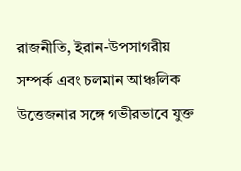রাজনীতি, ইরান-উপসাগরীয় সম্পর্ক এবং চলমান আঞ্চলিক উত্তেজনার সঙ্গে গভীরভাবে যুক্ত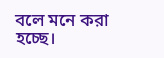বলে মনে করা হচ্ছে।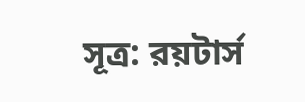সূত্র: রয়টার্স